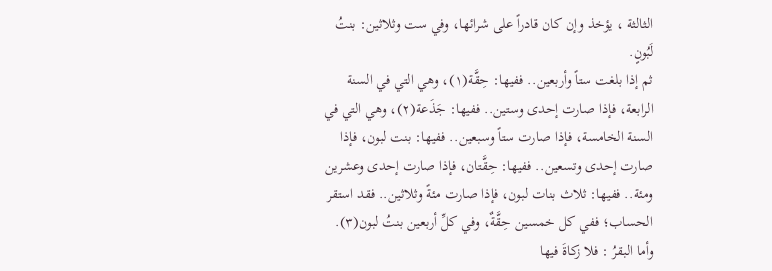الثالثة ، يؤخذ وإن كان قادراً على شرائها، وفي ست وثلاثين: بنتُ لَبُونٍ.
ثم إذا بلغت ستاً وأربعين.. ففيها: حِقَّة(١)، وهي التي في السنة الرابعة، فإذا صارت إحدى وستين.. ففيها: جَذَعة(٢)، وهي التي في السنة الخامسة، فإذا صارت ستاً وسبعين.. ففيها: بنت لبون، فإذا صارت إحدى وتسعين.. ففيها: حِقَّتان، فإذا صارت إحدى وعشرين ومئة.. ففيها: ثلاث بنات لبون، فإذا صارت مئةً وثلاثين.. فقد استقر الحساب؛ ففي كل خمسين حِقَّةٌ، وفي كلِّ أربعين بنتُ لبون(٣).
وأما البقرُ : فلا زكاةَ فيها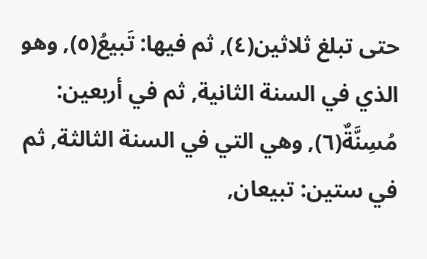حتى تبلغ ثلاثين(٤), ثم فيها: تَبيعُ(٥), وهو الذي في السنة الثانية, ثم في أربعين: مُسِنَّةٌ(٦), وهي التي في السنة الثالثة, ثم في ستين: تبيعان,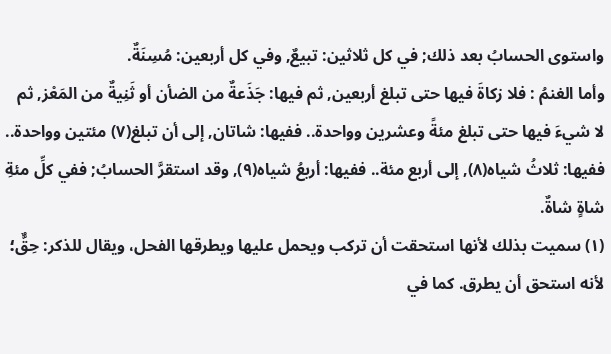واستوى الحسابُ بعد ذلك; في كل ثلاثين: تبيعٌ, وفي كل أربعين: مُسِنَةٌ.
وأما الغنمُ : فلا زكاةَ فيها حتى تبلغ أربعين, ثم فيها: جَذَعةٌ من الضأن أو ثَنِيةٌ من المَعْز, ثم لا شيءَ فيها حتى تبلغ مئةً وعشرين وواحدة.. ففيها: شاتان, إلى أن تبلغ(٧) مئتين وواحدة.. ففيها: ثلاثُ شياه(٨), إلى أربع مئة.. ففيها: أربعُ شياه(٩), وقد استقرَّ الحسابُ; ففي كلِّ مئةِ شاةٍ شاةٌ.
(١) سميت بذلك لأنها استحقت أن تركب ويحمل عليها ويطرقها الفحل، ويقال للذكر: حِقٌّ؛ لأنه استحق أن يطرق. كما في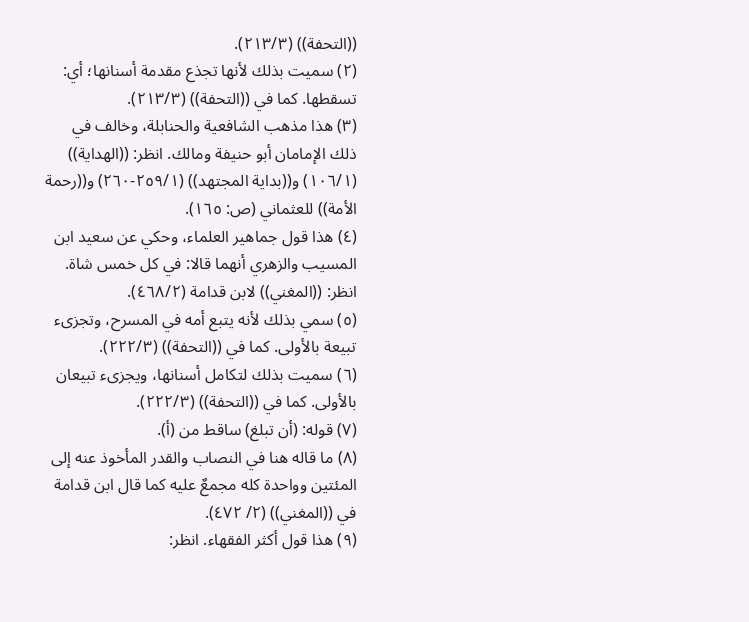((التحفة)) (٢١٣/٣).
(٢) سميت بذلك لأنها تجذع مقدمة أسنانها؛ أي: تسقطها. كما في ((التحفة)) (٢١٣/٣).
(٣) هذا مذهب الشافعية والحنابلة، وخالف في ذلك الإمامان أبو حنيفة ومالك. انظر: ((الهداية)) (١٠٦/١) و((بداية المجتهد)) (٢٥٩/١-٢٦٠) و((رحمة الأمة)) للعثماني (ص: ١٦٥).
(٤) هذا قول جماهير العلماء، وحكي عن سعيد ابن المسيب والزهري أنهما قالا: في كل خمس شاة. انظر: ((المغني)) لابن قدامة (٤٦٨/٢).
(٥) سمي بذلك لأنه يتبع أمه في المسرح، وتجزىء تبيعة بالأولى. كما في ((التحفة)) (٢٢٢/٣).
(٦) سميت بذلك لتكامل أسنانها، ويجزىء تبيعان بالأولى. كما في ((التحفة)) (٢٢٢/٣).
(٧) قوله: (أن تبلغ) ساقط من (أ).
(٨) ما قاله هنا في النصاب والقدر المأخوذ عنه إلى المئتين وواحدة كله مجمعٌ عليه كما قال ابن قدامة في ((المغني)) (٢/ ٤٧٢).
(٩) هذا قول أكثر الفقهاء. انظر: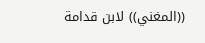((المغني)) لابن قدامة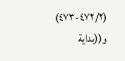(٤٧٢/٢-٤٧٣) و((بداية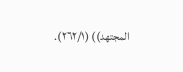المجتهد)) (٢٦٢/١).